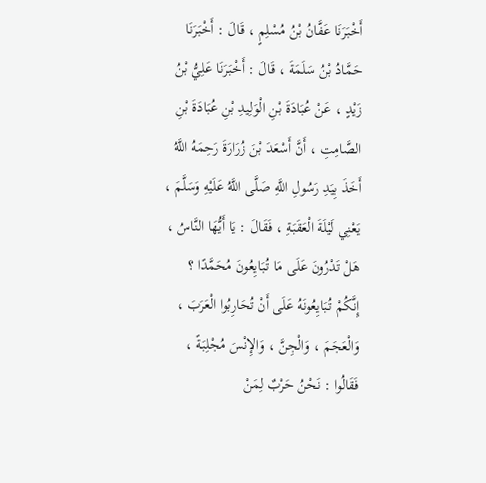أَخْبَرَنَا عَفَّانُ بْنُ مُسْلِمٍ ، قَالَ : أَخْبَرَنَا حَمَّادُ بْنُ سَلَمَةَ ، قَالَ : أَخْبَرَنَا عَلِيُّ بْنُ زَيْدٍ ، عَنْ عُبَادَةَ بْنِ الْوَلِيدِ بْنِ عُبَادَةَ بْنِ الصَّامِتِ ، أَنَّ أَسْعَدَ بْنَ زُرَارَةَ رَحِمَهُ اللَّهُ أَخَذَ بِيَدِ رَسُولِ اللَّهِ صَلَّى اللَّهُ عَلَيْهِ وَسَلَّمَ ، يَعْنِي لَيْلَةَ الْعَقَبَةِ ، فَقَالَ : يَا أَيُّهَا النَّاسُ ، هَلْ تَدْرُونَ عَلَى مَا تُبَايِعُونَ مُحَمَّدًا ؟ إِنَّكُمْ تُبَايِعُونَهُ عَلَى أَنْ تُحَارِبُوا الْعَرَبَ ، وَالْعَجَمَ ، وَالْجِنَّ ، وَالإِنْسَ مُجْلِبَةً ، فَقَالُوا : نَحْنُ حَرْبٌ لِمَنْ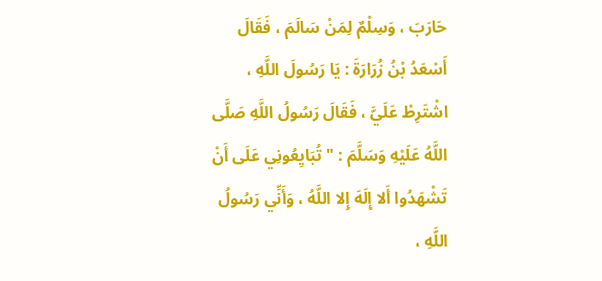حَارَبَ ، وَسِلْمٌ لِمَنْ سَالَمَ ، فَقَالَ أَسْعَدُ بْنُ زُرَارَةَ : يَا رَسُولَ اللَّهِ ، اشْتَرِطْ عَلَيَّ ، فَقَالَ رَسُولُ اللَّهِ صَلَّى اللَّهُ عَلَيْهِ وَسَلَّمَ : " تُبَايِعُونِي عَلَى أَنْ تَشْهَدُوا أَلا إِلَهَ إِلا اللَّهُ ، وَأَنِّي رَسُولُ اللَّهِ ،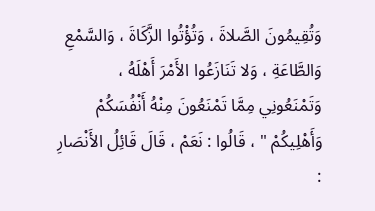وَتُقِيمُونَ الصَّلاةَ ، وَتُؤْتُوا الزَّكَاةَ ، وَالسَّمْعِ وَالطَّاعَةِ ، وَلا تَنَازَعُوا الأَمْرَ أَهْلَهُ ، وَتَمْنَعُونِي مِمَّا تَمْنَعُونَ مِنْهُ أَنْفُسَكُمْ وَأَهْلِيكُمْ " ، قَالُوا : نَعَمْ ، قَالَ قَائِلُ الأَنْصَارِ :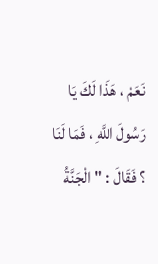نَعَمْ ، هَذَا لَكَ يَا رَسُولَ اللَّهِ ، فَمَا لَنَا ؟ فَقَالَ : " الْجَنَّةُ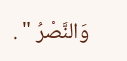وَالنَّصْرُ " .